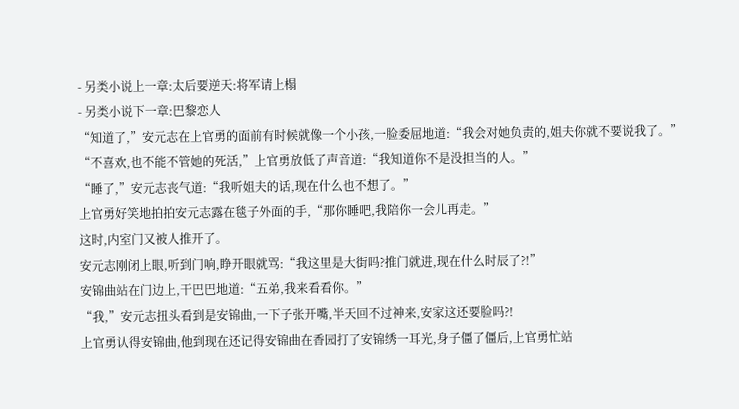- 另类小说上一章:太后要逆天:将军请上榻
- 另类小说下一章:巴黎恋人
“知道了,”安元志在上官勇的面前有时候就像一个小孩,一脸委屈地道:“我会对她负责的,姐夫你就不要说我了。”
“不喜欢,也不能不管她的死活,”上官勇放低了声音道:“我知道你不是没担当的人。”
“睡了,”安元志丧气道:“我听姐夫的话,现在什么也不想了。”
上官勇好笑地拍拍安元志露在毯子外面的手,“那你睡吧,我陪你一会儿再走。”
这时,内室门又被人推开了。
安元志刚闭上眼,听到门响,睁开眼就骂:“我这里是大街吗?推门就进,现在什么时辰了?!”
安锦曲站在门边上,干巴巴地道:“五弟,我来看看你。”
“我,”安元志扭头看到是安锦曲,一下子张开嘴,半天回不过神来,安家这还要脸吗?!
上官勇认得安锦曲,他到现在还记得安锦曲在香园打了安锦绣一耳光,身子僵了僵后,上官勇忙站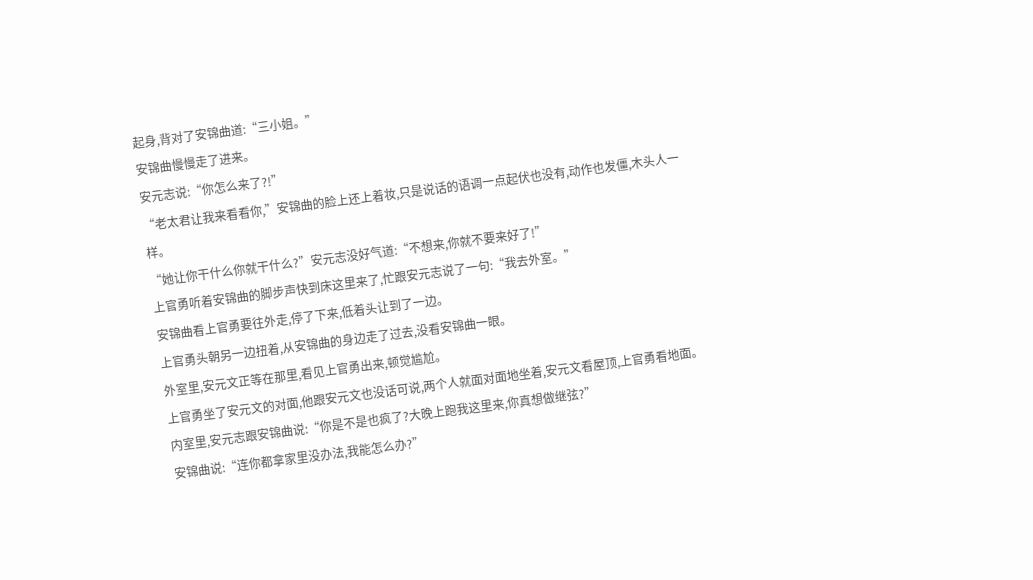起身,背对了安锦曲道:“三小姐。”
安锦曲慢慢走了进来。
安元志说:“你怎么来了?!”
“老太君让我来看看你,”安锦曲的脸上还上着妆,只是说话的语调一点起伏也没有,动作也发僵,木头人一样。
“她让你干什么你就干什么?”安元志没好气道:“不想来,你就不要来好了!”
上官勇听着安锦曲的脚步声快到床这里来了,忙跟安元志说了一句:“我去外室。”
安锦曲看上官勇要往外走,停了下来,低着头让到了一边。
上官勇头朝另一边扭着,从安锦曲的身边走了过去,没看安锦曲一眼。
外室里,安元文正等在那里,看见上官勇出来,顿觉尴尬。
上官勇坐了安元文的对面,他跟安元文也没话可说,两个人就面对面地坐着,安元文看屋顶,上官勇看地面。
内室里,安元志跟安锦曲说:“你是不是也疯了?大晚上跑我这里来,你真想做继弦?”
安锦曲说:“连你都拿家里没办法,我能怎么办?”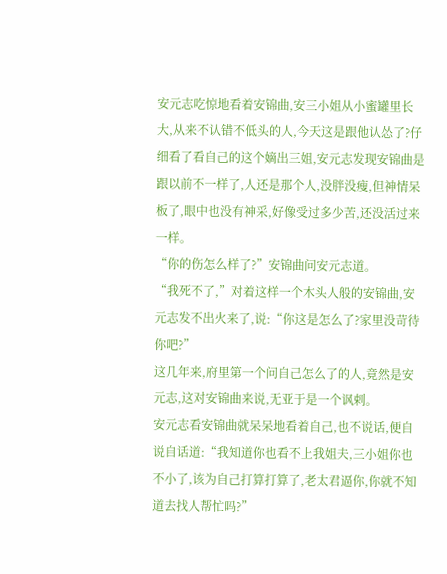安元志吃惊地看着安锦曲,安三小姐从小蜜罐里长大,从来不认错不低头的人,今天这是跟他认怂了?仔细看了看自己的这个嫡出三姐,安元志发现安锦曲是跟以前不一样了,人还是那个人,没胖没瘦,但神情呆板了,眼中也没有神采,好像受过多少苦,还没活过来一样。
“你的伤怎么样了?”安锦曲问安元志道。
“我死不了,”对着这样一个木头人般的安锦曲,安元志发不出火来了,说:“你这是怎么了?家里没苛待你吧?”
这几年来,府里第一个问自己怎么了的人,竟然是安元志,这对安锦曲来说,无亚于是一个讽剌。
安元志看安锦曲就呆呆地看着自己,也不说话,便自说自话道:“我知道你也看不上我姐夫,三小姐你也不小了,该为自己打算打算了,老太君逼你,你就不知道去找人帮忙吗?”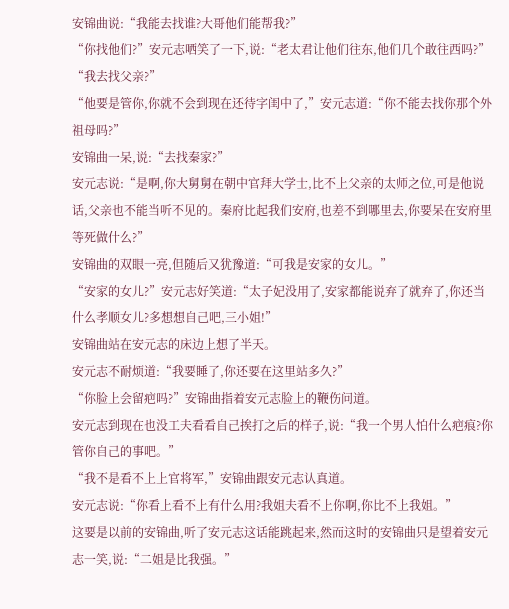安锦曲说:“我能去找谁?大哥他们能帮我?”
“你找他们?”安元志哂笑了一下,说:“老太君让他们往东,他们几个敢往西吗?”
“我去找父亲?”
“他要是管你,你就不会到现在还待字闺中了,”安元志道:“你不能去找你那个外祖母吗?”
安锦曲一呆,说:“去找秦家?”
安元志说:“是啊,你大舅舅在朝中官拜大学士,比不上父亲的太师之位,可是他说话,父亲也不能当听不见的。秦府比起我们安府,也差不到哪里去,你要呆在安府里等死做什么?”
安锦曲的双眼一亮,但随后又犹豫道:“可我是安家的女儿。”
“安家的女儿?”安元志好笑道:“太子妃没用了,安家都能说弃了就弃了,你还当什么孝顺女儿?多想想自己吧,三小姐!”
安锦曲站在安元志的床边上想了半天。
安元志不耐烦道:“我要睡了,你还要在这里站多久?”
“你脸上会留疤吗?”安锦曲指着安元志脸上的鞭伤问道。
安元志到现在也没工夫看看自己挨打之后的样子,说:“我一个男人怕什么疤痕?你管你自己的事吧。”
“我不是看不上上官将军,”安锦曲跟安元志认真道。
安元志说:“你看上看不上有什么用?我姐夫看不上你啊,你比不上我姐。”
这要是以前的安锦曲,听了安元志这话能跳起来,然而这时的安锦曲只是望着安元志一笑,说:“二姐是比我强。”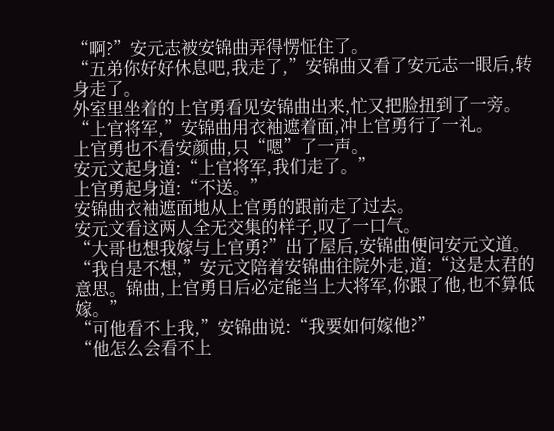“啊?”安元志被安锦曲弄得愣怔住了。
“五弟你好好休息吧,我走了,”安锦曲又看了安元志一眼后,转身走了。
外室里坐着的上官勇看见安锦曲出来,忙又把脸扭到了一旁。
“上官将军,”安锦曲用衣袖遮着面,冲上官勇行了一礼。
上官勇也不看安颜曲,只“嗯”了一声。
安元文起身道:“上官将军,我们走了。”
上官勇起身道:“不送。”
安锦曲衣袖遮面地从上官勇的跟前走了过去。
安元文看这两人全无交集的样子,叹了一口气。
“大哥也想我嫁与上官勇?”出了屋后,安锦曲便问安元文道。
“我自是不想,”安元文陪着安锦曲往院外走,道:“这是太君的意思。锦曲,上官勇日后必定能当上大将军,你跟了他,也不算低嫁。”
“可他看不上我,”安锦曲说:“我要如何嫁他?”
“他怎么会看不上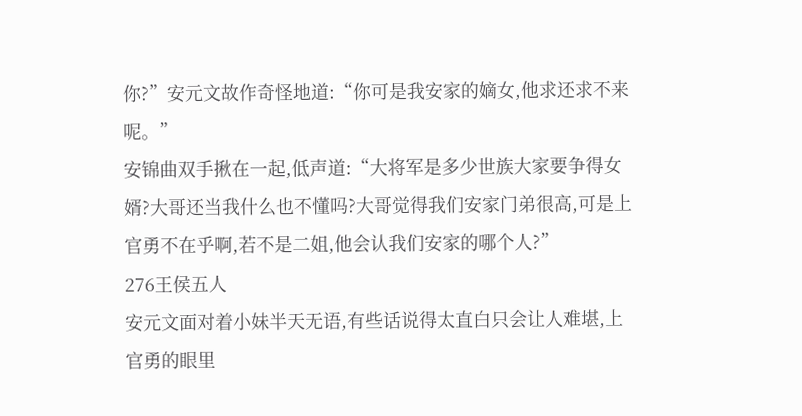你?”安元文故作奇怪地道:“你可是我安家的嫡女,他求还求不来呢。”
安锦曲双手揪在一起,低声道:“大将军是多少世族大家要争得女婿?大哥还当我什么也不懂吗?大哥觉得我们安家门弟很高,可是上官勇不在乎啊,若不是二姐,他会认我们安家的哪个人?”
276王侯五人
安元文面对着小妹半天无语,有些话说得太直白只会让人难堪,上官勇的眼里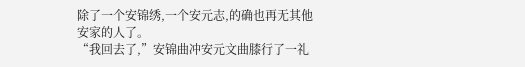除了一个安锦绣,一个安元志,的确也再无其他安家的人了。
“我回去了,”安锦曲冲安元文曲膝行了一礼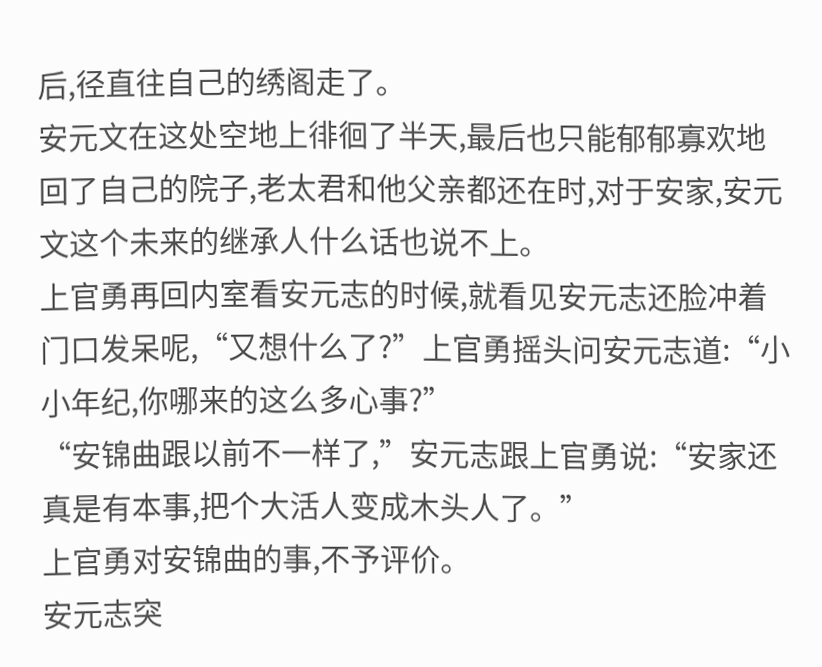后,径直往自己的绣阁走了。
安元文在这处空地上徘徊了半天,最后也只能郁郁寡欢地回了自己的院子,老太君和他父亲都还在时,对于安家,安元文这个未来的继承人什么话也说不上。
上官勇再回内室看安元志的时候,就看见安元志还脸冲着门口发呆呢,“又想什么了?”上官勇摇头问安元志道:“小小年纪,你哪来的这么多心事?”
“安锦曲跟以前不一样了,”安元志跟上官勇说:“安家还真是有本事,把个大活人变成木头人了。”
上官勇对安锦曲的事,不予评价。
安元志突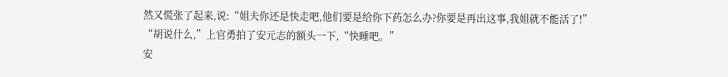然又慌张了起来,说:“姐夫你还是快走吧,他们要是给你下药怎么办?你要是再出这事,我姐就不能活了!”
“胡说什么,”上官勇拍了安元志的额头一下,“快睡吧。”
安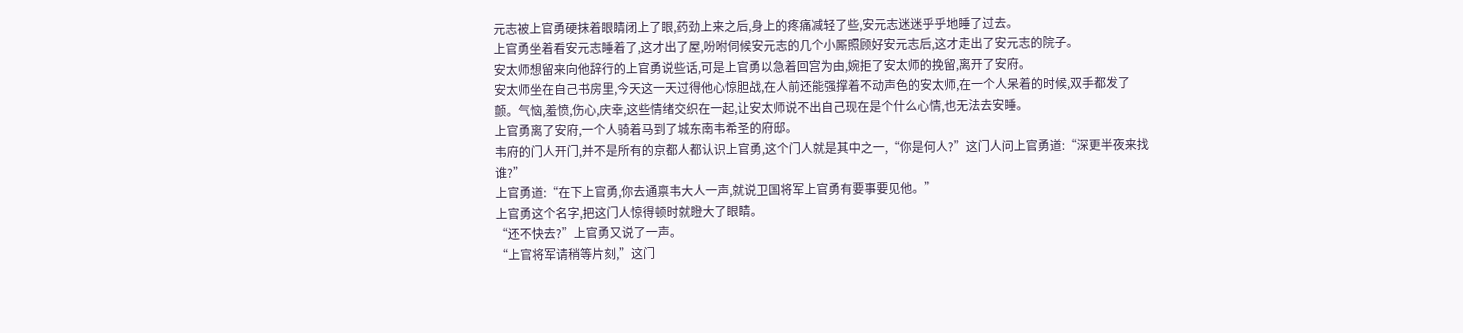元志被上官勇硬抹着眼睛闭上了眼,药劲上来之后,身上的疼痛减轻了些,安元志迷迷乎乎地睡了过去。
上官勇坐着看安元志睡着了,这才出了屋,吩咐伺候安元志的几个小厮照顾好安元志后,这才走出了安元志的院子。
安太师想留来向他辞行的上官勇说些话,可是上官勇以急着回宫为由,婉拒了安太师的挽留,离开了安府。
安太师坐在自己书房里,今天这一天过得他心惊胆战,在人前还能强撑着不动声色的安太师,在一个人呆着的时候,双手都发了颤。气恼,羞愤,伤心,庆幸,这些情绪交织在一起,让安太师说不出自己现在是个什么心情,也无法去安睡。
上官勇离了安府,一个人骑着马到了城东南韦希圣的府邸。
韦府的门人开门,并不是所有的京都人都认识上官勇,这个门人就是其中之一,“你是何人?”这门人问上官勇道:“深更半夜来找谁?”
上官勇道:“在下上官勇,你去通禀韦大人一声,就说卫国将军上官勇有要事要见他。”
上官勇这个名字,把这门人惊得顿时就瞪大了眼睛。
“还不快去?”上官勇又说了一声。
“上官将军请稍等片刻,”这门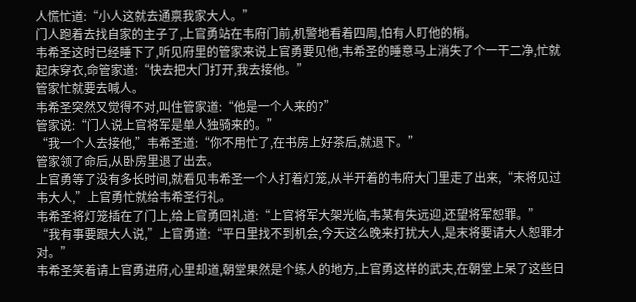人慌忙道:“小人这就去通禀我家大人。”
门人跑着去找自家的主子了,上官勇站在韦府门前,机警地看着四周,怕有人盯他的梢。
韦希圣这时已经睡下了,听见府里的管家来说上官勇要见他,韦希圣的睡意马上消失了个一干二净,忙就起床穿衣,命管家道:“快去把大门打开,我去接他。”
管家忙就要去喊人。
韦希圣突然又觉得不对,叫住管家道:“他是一个人来的?”
管家说:“门人说上官将军是单人独骑来的。”
“我一个人去接他,”韦希圣道:“你不用忙了,在书房上好茶后,就退下。”
管家领了命后,从卧房里退了出去。
上官勇等了没有多长时间,就看见韦希圣一个人打着灯笼,从半开着的韦府大门里走了出来,“末将见过韦大人,”上官勇忙就给韦希圣行礼。
韦希圣将灯笼插在了门上,给上官勇回礼道:“上官将军大架光临,韦某有失远迎,还望将军恕罪。”
“我有事要跟大人说,”上官勇道:“平日里找不到机会,今天这么晚来打扰大人,是末将要请大人恕罪才对。”
韦希圣笑着请上官勇进府,心里却道,朝堂果然是个练人的地方,上官勇这样的武夫,在朝堂上呆了这些日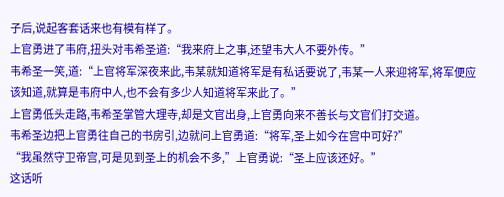子后,说起客套话来也有模有样了。
上官勇进了韦府,扭头对韦希圣道:“我来府上之事,还望韦大人不要外传。”
韦希圣一笑,道:“上官将军深夜来此,韦某就知道将军是有私话要说了,韦某一人来迎将军,将军便应该知道,就算是韦府中人,也不会有多少人知道将军来此了。”
上官勇低头走路,韦希圣掌管大理寺,却是文官出身,上官勇向来不善长与文官们打交道。
韦希圣边把上官勇往自己的书房引,边就问上官勇道:“将军,圣上如今在宫中可好?”
“我虽然守卫帝宫,可是见到圣上的机会不多,”上官勇说:“圣上应该还好。”
这话听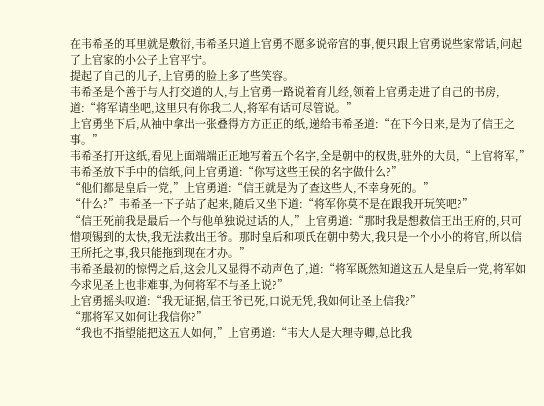在韦希圣的耳里就是敷衍,韦希圣只道上官勇不愿多说帝宫的事,便只跟上官勇说些家常话,问起了上官家的小公子上官平宁。
提起了自己的儿子,上官勇的脸上多了些笑容。
韦希圣是个善于与人打交道的人,与上官勇一路说着育儿经,领着上官勇走进了自己的书房,道:“将军请坐吧,这里只有你我二人,将军有话可尽管说。”
上官勇坐下后,从袖中拿出一张叠得方方正正的纸,递给韦希圣道:“在下今日来,是为了信王之事。”
韦希圣打开这纸,看见上面端端正正地写着五个名字,全是朝中的权贵,驻外的大员,“上官将军,”韦希圣放下手中的信纸,问上官勇道:“你写这些王侯的名字做什么?”
“他们都是皇后一党,”上官勇道:“信王就是为了查这些人,不幸身死的。”
“什么?”韦希圣一下子站了起来,随后又坐下道:“将军你莫不是在跟我开玩笑吧?”
“信王死前我是最后一个与他单独说过话的人,”上官勇道:“那时我是想救信王出王府的,只可惜项锡到的太快,我无法救出王爷。那时皇后和项氏在朝中势大,我只是一个小小的将官,所以信王所托之事,我只能拖到现在才办。”
韦希圣最初的惊愕之后,这会儿又显得不动声色了,道:“将军既然知道这五人是皇后一党,将军如今求见圣上也非难事,为何将军不与圣上说?”
上官勇摇头叹道:“我无证据,信王爷已死,口说无凭,我如何让圣上信我?”
“那将军又如何让我信你?”
“我也不指望能把这五人如何,”上官勇道:“韦大人是大理寺卿,总比我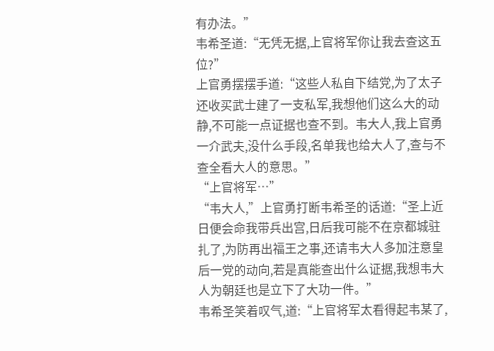有办法。”
韦希圣道:“无凭无据,上官将军你让我去查这五位?”
上官勇摆摆手道:“这些人私自下结党,为了太子还收买武士建了一支私军,我想他们这么大的动静,不可能一点证据也查不到。韦大人,我上官勇一介武夫,没什么手段,名单我也给大人了,查与不查全看大人的意思。”
“上官将军…”
“韦大人,”上官勇打断韦希圣的话道:“圣上近日便会命我带兵出宫,日后我可能不在京都城驻扎了,为防再出福王之事,还请韦大人多加注意皇后一党的动向,若是真能查出什么证据,我想韦大人为朝廷也是立下了大功一件。”
韦希圣笑着叹气,道:“上官将军太看得起韦某了,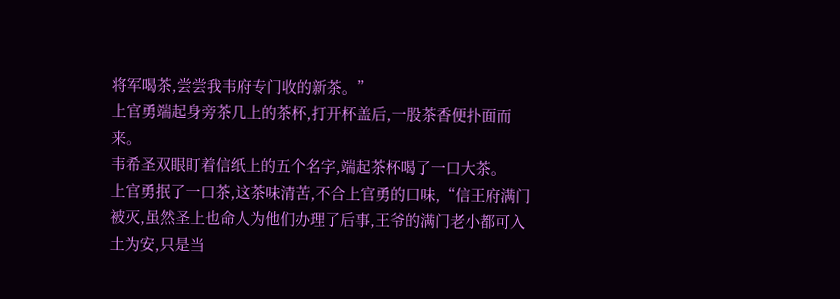将军喝茶,尝尝我韦府专门收的新茶。”
上官勇端起身旁茶几上的茶杯,打开杯盖后,一股茶香便扑面而来。
韦希圣双眼盯着信纸上的五个名字,端起茶杯喝了一口大茶。
上官勇抿了一口茶,这茶味清苦,不合上官勇的口味,“信王府满门被灭,虽然圣上也命人为他们办理了后事,王爷的满门老小都可入土为安,只是当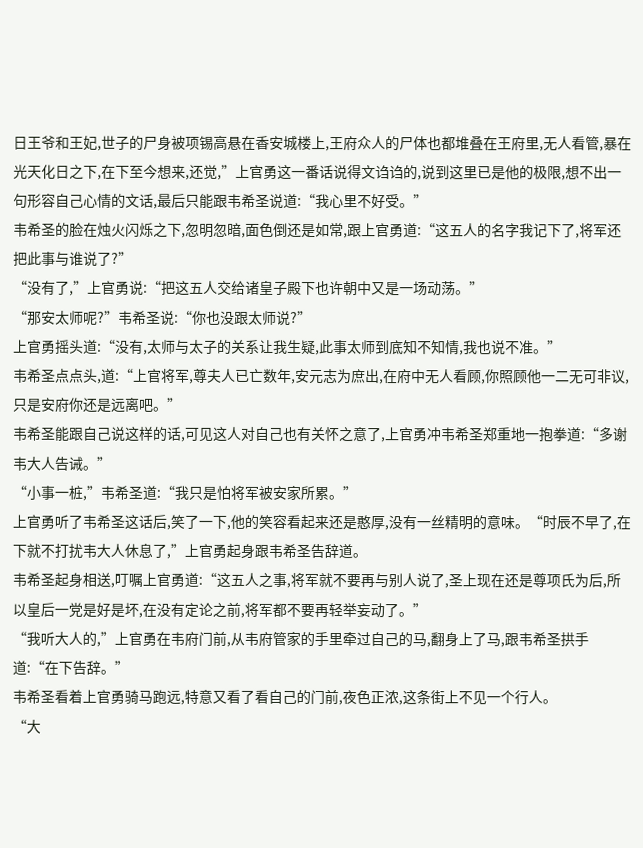日王爷和王妃,世子的尸身被项锡高悬在香安城楼上,王府众人的尸体也都堆叠在王府里,无人看管,暴在光天化日之下,在下至今想来,还觉,”上官勇这一番话说得文诌诌的,说到这里已是他的极限,想不出一句形容自己心情的文话,最后只能跟韦希圣说道:“我心里不好受。”
韦希圣的脸在烛火闪烁之下,忽明忽暗,面色倒还是如常,跟上官勇道:“这五人的名字我记下了,将军还把此事与谁说了?”
“没有了,”上官勇说:“把这五人交给诸皇子殿下也许朝中又是一场动荡。”
“那安太师呢?”韦希圣说:“你也没跟太师说?”
上官勇摇头道:“没有,太师与太子的关系让我生疑,此事太师到底知不知情,我也说不准。”
韦希圣点点头,道:“上官将军,尊夫人已亡数年,安元志为庶出,在府中无人看顾,你照顾他一二无可非议,只是安府你还是远离吧。”
韦希圣能跟自己说这样的话,可见这人对自己也有关怀之意了,上官勇冲韦希圣郑重地一抱拳道:“多谢韦大人告诫。”
“小事一桩,”韦希圣道:“我只是怕将军被安家所累。”
上官勇听了韦希圣这话后,笑了一下,他的笑容看起来还是憨厚,没有一丝精明的意味。“时辰不早了,在下就不打扰韦大人休息了,”上官勇起身跟韦希圣告辞道。
韦希圣起身相送,叮嘱上官勇道:“这五人之事,将军就不要再与别人说了,圣上现在还是尊项氏为后,所以皇后一党是好是坏,在没有定论之前,将军都不要再轻举妄动了。”
“我听大人的,”上官勇在韦府门前,从韦府管家的手里牵过自己的马,翻身上了马,跟韦希圣拱手道:“在下告辞。”
韦希圣看着上官勇骑马跑远,特意又看了看自己的门前,夜色正浓,这条街上不见一个行人。
“大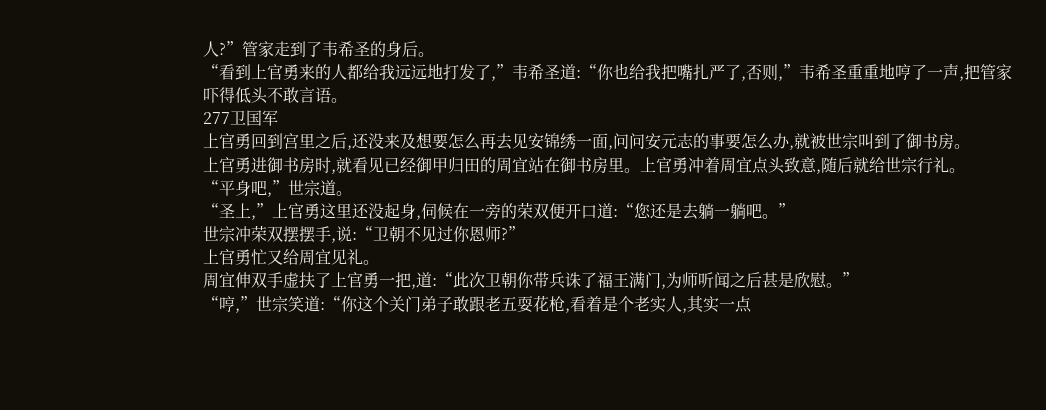人?”管家走到了韦希圣的身后。
“看到上官勇来的人都给我远远地打发了,”韦希圣道:“你也给我把嘴扎严了,否则,”韦希圣重重地哼了一声,把管家吓得低头不敢言语。
277卫国军
上官勇回到宫里之后,还没来及想要怎么再去见安锦绣一面,问问安元志的事要怎么办,就被世宗叫到了御书房。
上官勇进御书房时,就看见已经御甲归田的周宜站在御书房里。上官勇冲着周宜点头致意,随后就给世宗行礼。
“平身吧,”世宗道。
“圣上,”上官勇这里还没起身,伺候在一旁的荣双便开口道:“您还是去躺一躺吧。”
世宗冲荣双摆摆手,说:“卫朝不见过你恩师?”
上官勇忙又给周宜见礼。
周宜伸双手虚扶了上官勇一把,道:“此次卫朝你带兵诛了福王满门,为师听闻之后甚是欣慰。”
“哼,”世宗笑道:“你这个关门弟子敢跟老五耍花枪,看着是个老实人,其实一点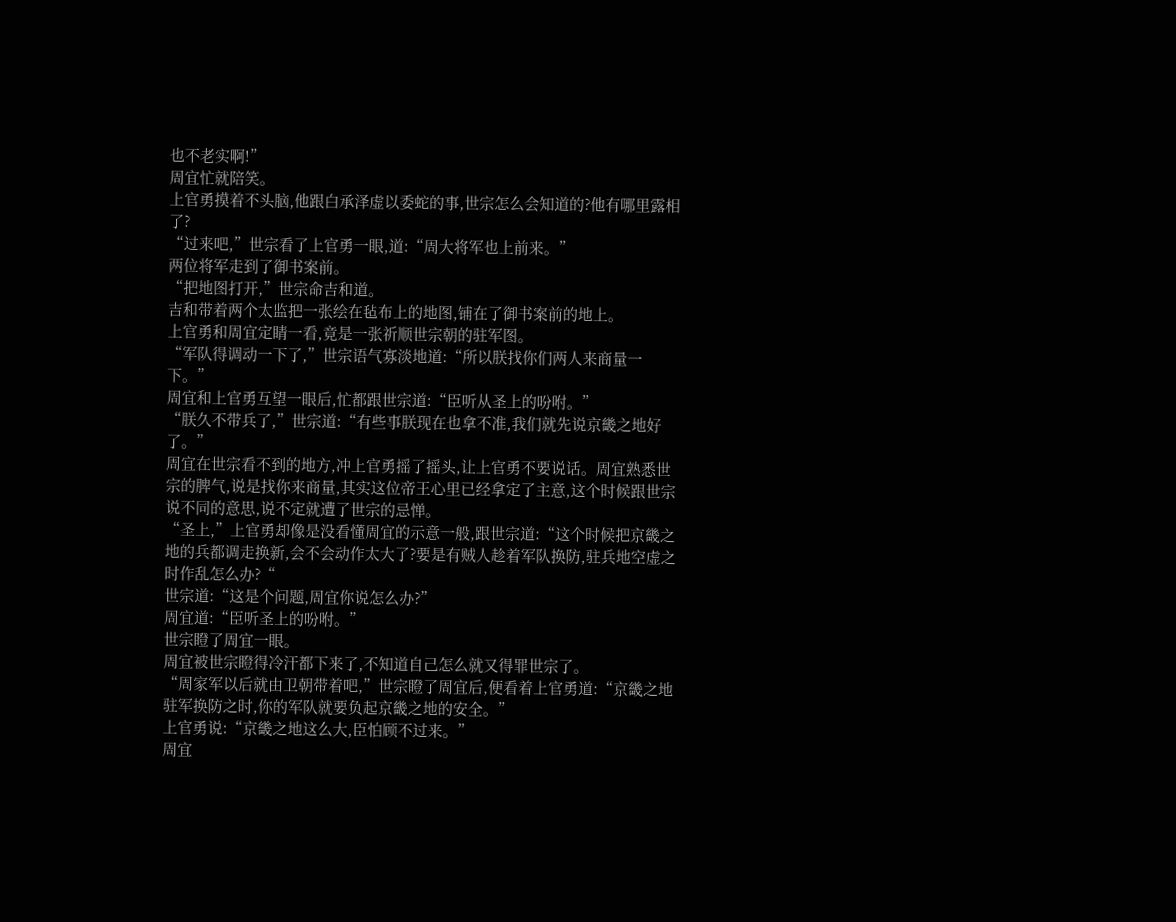也不老实啊!”
周宜忙就陪笑。
上官勇摸着不头脑,他跟白承泽虚以委蛇的事,世宗怎么会知道的?他有哪里露相了?
“过来吧,”世宗看了上官勇一眼,道:“周大将军也上前来。”
两位将军走到了御书案前。
“把地图打开,”世宗命吉和道。
吉和带着两个太监把一张绘在毡布上的地图,铺在了御书案前的地上。
上官勇和周宜定睛一看,竟是一张祈顺世宗朝的驻军图。
“军队得调动一下了,”世宗语气寡淡地道:“所以朕找你们两人来商量一下。”
周宜和上官勇互望一眼后,忙都跟世宗道:“臣听从圣上的吩咐。”
“朕久不带兵了,”世宗道:“有些事朕现在也拿不准,我们就先说京畿之地好了。”
周宜在世宗看不到的地方,冲上官勇摇了摇头,让上官勇不要说话。周宜熟悉世宗的脾气,说是找你来商量,其实这位帝王心里已经拿定了主意,这个时候跟世宗说不同的意思,说不定就遭了世宗的忌惮。
“圣上,”上官勇却像是没看懂周宜的示意一般,跟世宗道:“这个时候把京畿之地的兵都调走换新,会不会动作太大了?要是有贼人趁着军队换防,驻兵地空虚之时作乱怎么办?“
世宗道:“这是个问题,周宜你说怎么办?”
周宜道:“臣听圣上的吩咐。”
世宗瞪了周宜一眼。
周宜被世宗瞪得冷汗都下来了,不知道自己怎么就又得罪世宗了。
“周家军以后就由卫朝带着吧,”世宗瞪了周宜后,便看着上官勇道:“京畿之地驻军换防之时,你的军队就要负起京畿之地的安全。”
上官勇说:“京畿之地这么大,臣怕顾不过来。”
周宜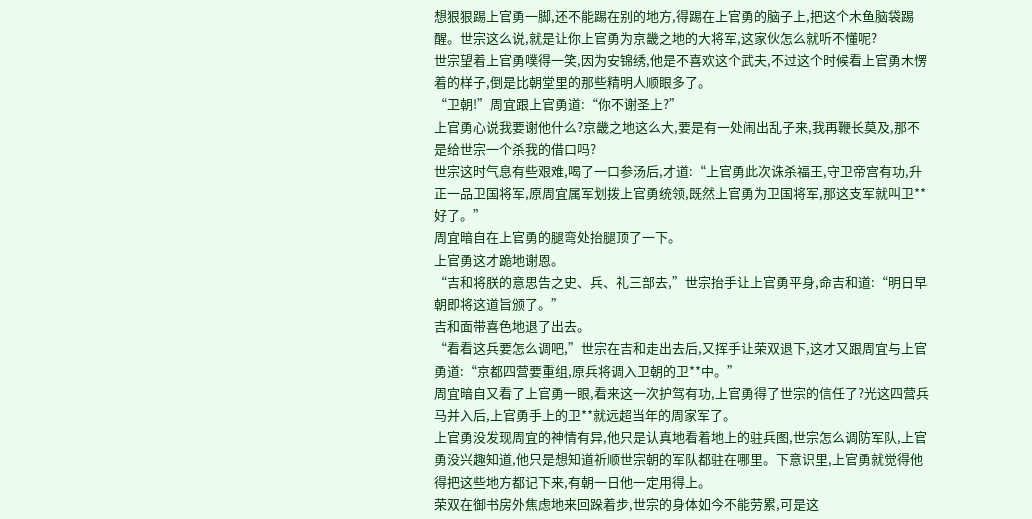想狠狠踢上官勇一脚,还不能踢在别的地方,得踢在上官勇的脑子上,把这个木鱼脑袋踢醒。世宗这么说,就是让你上官勇为京畿之地的大将军,这家伙怎么就听不懂呢?
世宗望着上官勇噗得一笑,因为安锦绣,他是不喜欢这个武夫,不过这个时候看上官勇木愣着的样子,倒是比朝堂里的那些精明人顺眼多了。
“卫朝!”周宜跟上官勇道:“你不谢圣上?”
上官勇心说我要谢他什么?京畿之地这么大,要是有一处闹出乱子来,我再鞭长莫及,那不是给世宗一个杀我的借口吗?
世宗这时气息有些艰难,喝了一口参汤后,才道:“上官勇此次诛杀福王,守卫帝宫有功,升正一品卫国将军,原周宜属军划拨上官勇统领,既然上官勇为卫国将军,那这支军就叫卫**好了。”
周宜暗自在上官勇的腿弯处抬腿顶了一下。
上官勇这才跪地谢恩。
“吉和将朕的意思告之史、兵、礼三部去,”世宗抬手让上官勇平身,命吉和道:“明日早朝即将这道旨颁了。”
吉和面带喜色地退了出去。
“看看这兵要怎么调吧,”世宗在吉和走出去后,又挥手让荣双退下,这才又跟周宜与上官勇道:“京都四营要重组,原兵将调入卫朝的卫**中。”
周宜暗自又看了上官勇一眼,看来这一次护驾有功,上官勇得了世宗的信任了?光这四营兵马并入后,上官勇手上的卫**就远超当年的周家军了。
上官勇没发现周宜的神情有异,他只是认真地看着地上的驻兵图,世宗怎么调防军队,上官勇没兴趣知道,他只是想知道祈顺世宗朝的军队都驻在哪里。下意识里,上官勇就觉得他得把这些地方都记下来,有朝一日他一定用得上。
荣双在御书房外焦虑地来回跺着步,世宗的身体如今不能劳累,可是这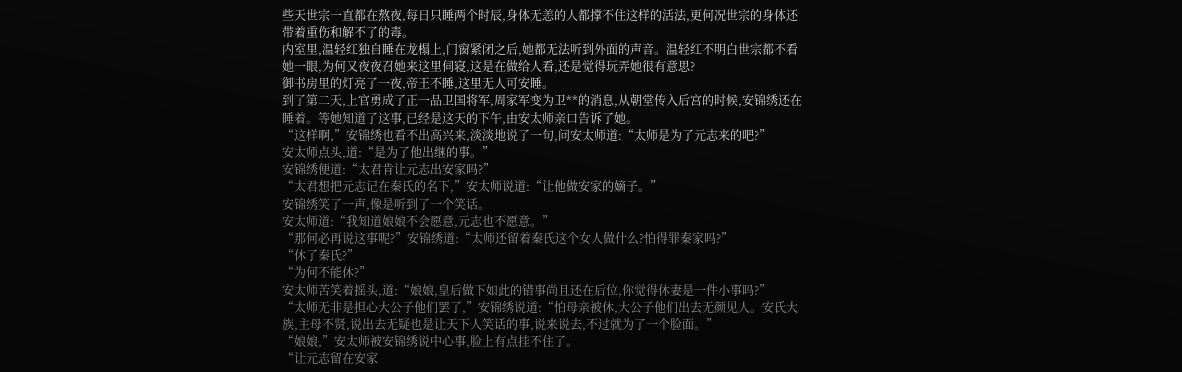些天世宗一直都在熬夜,每日只睡两个时辰,身体无恙的人都撑不住这样的活法,更何况世宗的身体还带着重伤和解不了的毒。
内室里,温轻红独自睡在龙榻上,门窗紧闭之后,她都无法听到外面的声音。温轻红不明白世宗都不看她一眼,为何又夜夜召她来这里伺寝,这是在做给人看,还是觉得玩弄她很有意思?
御书房里的灯亮了一夜,帝王不睡,这里无人可安睡。
到了第二天,上官勇成了正一品卫国将军,周家军变为卫**的消息,从朝堂传入后宫的时候,安锦绣还在睡着。等她知道了这事,已经是这天的下午,由安太师亲口告诉了她。
“这样啊,”安锦绣也看不出高兴来,淡淡地说了一句,问安太师道:“太师是为了元志来的吧?”
安太师点头,道:“是为了他出继的事。”
安锦绣便道:“太君肯让元志出安家吗?”
“太君想把元志记在秦氏的名下,”安太师说道:“让他做安家的嫡子。”
安锦绣笑了一声,像是听到了一个笑话。
安太师道:“我知道娘娘不会愿意,元志也不愿意。”
“那何必再说这事呢?”安锦绣道:“太师还留着秦氏这个女人做什么?怕得罪秦家吗?”
“休了秦氏?”
“为何不能休?”
安太师苦笑着摇头,道:“娘娘,皇后做下如此的错事尚且还在后位,你觉得休妻是一件小事吗?”
“太师无非是担心大公子他们罢了,”安锦绣说道:“怕母亲被休,大公子他们出去无颜见人。安氏大族,主母不贤,说出去无疑也是让天下人笑话的事,说来说去,不过就为了一个脸面。”
“娘娘,”安太师被安锦绣说中心事,脸上有点挂不住了。
“让元志留在安家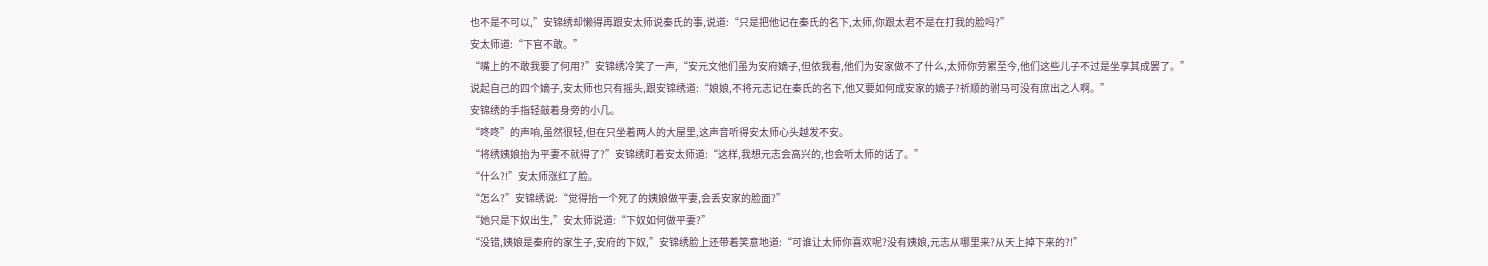也不是不可以,”安锦绣却懒得再跟安太师说秦氏的事,说道:“只是把他记在秦氏的名下,太师,你跟太君不是在打我的脸吗?”
安太师道:“下官不敢。”
“嘴上的不敢我要了何用?”安锦绣冷笑了一声,“安元文他们虽为安府嫡子,但依我看,他们为安家做不了什么,太师你劳累至今,他们这些儿子不过是坐享其成罢了。”
说起自己的四个嫡子,安太师也只有摇头,跟安锦绣道:“娘娘,不将元志记在秦氏的名下,他又要如何成安家的嫡子?祈顺的驸马可没有庶出之人啊。”
安锦绣的手指轻敲着身旁的小几。
“咚咚”的声响,虽然很轻,但在只坐着两人的大屋里,这声音听得安太师心头越发不安。
“将绣姨娘抬为平妻不就得了?”安锦绣盯着安太师道:“这样,我想元志会高兴的,也会听太师的话了。”
“什么?!”安太师涨红了脸。
“怎么?”安锦绣说:“觉得抬一个死了的姨娘做平妻,会丢安家的脸面?”
“她只是下奴出生,”安太师说道:“下奴如何做平妻?”
“没错,姨娘是秦府的家生子,安府的下奴,”安锦绣脸上还带着笑意地道:“可谁让太师你喜欢呢?没有姨娘,元志从哪里来?从天上掉下来的?!”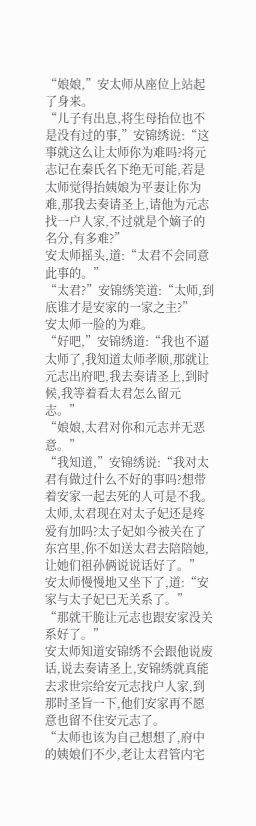“娘娘,”安太师从座位上站起了身来。
“儿子有出息,将生母抬位也不是没有过的事,”安锦绣说:“这事就这么让太师你为难吗?将元志记在秦氏名下绝无可能,若是太师觉得抬姨娘为平妻让你为难,那我去奏请圣上,请他为元志找一户人家,不过就是个嫡子的名分,有多难?”
安太师摇头,道:“太君不会同意此事的。”
“太君?”安锦绣笑道:“太师,到底谁才是安家的一家之主?”
安太师一脸的为难。
“好吧,”安锦绣道:“我也不逼太师了,我知道太师孝顺,那就让元志出府吧,我去奏请圣上,到时候,我等着看太君怎么留元志。”
“娘娘,太君对你和元志并无恶意。”
“我知道,”安锦绣说:“我对太君有做过什么不好的事吗?想带着安家一起去死的人可是不我。太师,太君现在对太子妃还是疼爱有加吗?太子妃如今被关在了东宫里,你不如送太君去陪陪她,让她们祖孙俩说说话好了。”
安太师慢慢地又坐下了,道:“安家与太子妃已无关系了。”
“那就干脆让元志也跟安家没关系好了。”
安太师知道安锦绣不会跟他说废话,说去奏请圣上,安锦绣就真能去求世宗给安元志找户人家,到那时圣旨一下,他们安家再不愿意也留不住安元志了。
“太师也该为自己想想了,府中的姨娘们不少,老让太君管内宅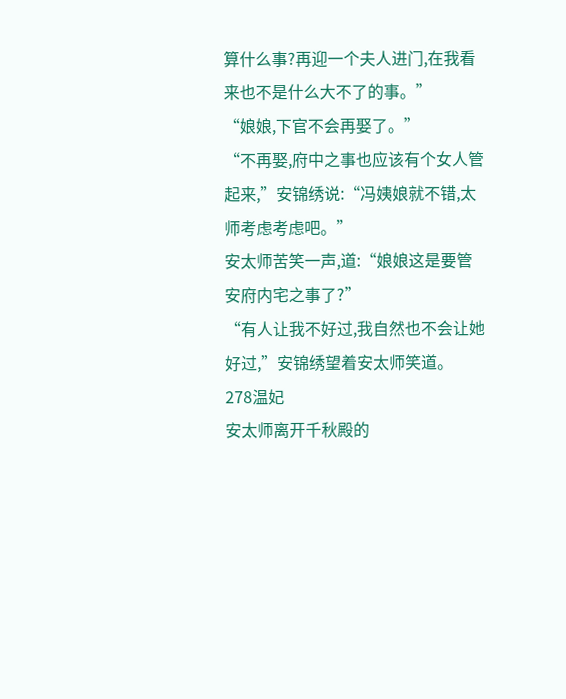算什么事?再迎一个夫人进门,在我看来也不是什么大不了的事。”
“娘娘,下官不会再娶了。”
“不再娶,府中之事也应该有个女人管起来,”安锦绣说:“冯姨娘就不错,太师考虑考虑吧。”
安太师苦笑一声,道:“娘娘这是要管安府内宅之事了?”
“有人让我不好过,我自然也不会让她好过,”安锦绣望着安太师笑道。
278温妃
安太师离开千秋殿的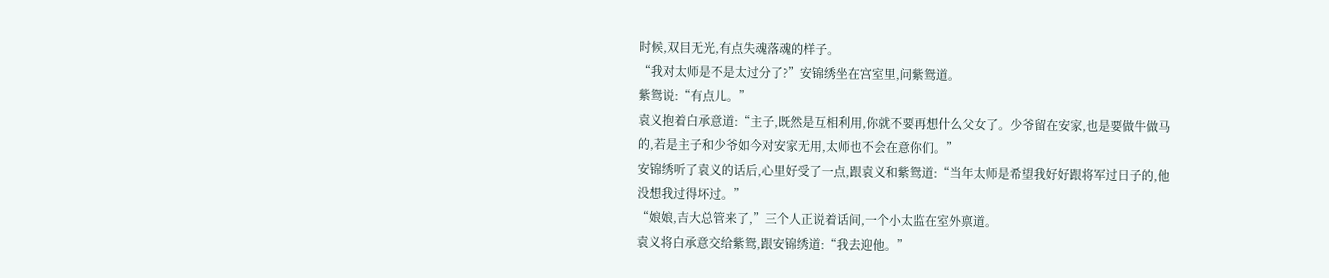时候,双目无光,有点失魂落魂的样子。
“我对太师是不是太过分了?”安锦绣坐在宫室里,问紫鸳道。
紫鸳说:“有点儿。”
袁义抱着白承意道:“主子,既然是互相利用,你就不要再想什么父女了。少爷留在安家,也是要做牛做马的,若是主子和少爷如今对安家无用,太师也不会在意你们。”
安锦绣听了袁义的话后,心里好受了一点,跟袁义和紫鸳道:“当年太师是希望我好好跟将军过日子的,他没想我过得坏过。”
“娘娘,吉大总管来了,”三个人正说着话间,一个小太监在室外禀道。
袁义将白承意交给紫鸳,跟安锦绣道:“我去迎他。”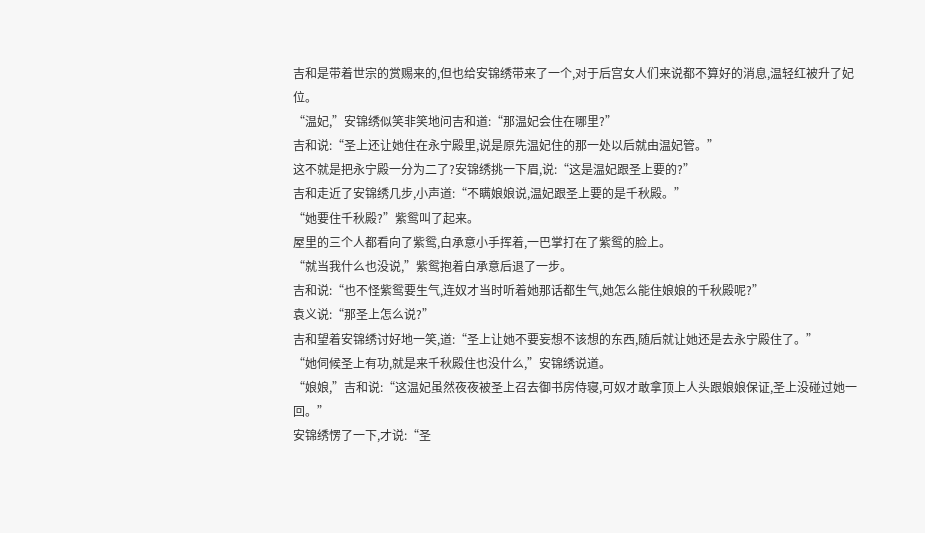吉和是带着世宗的赏赐来的,但也给安锦绣带来了一个,对于后宫女人们来说都不算好的消息,温轻红被升了妃位。
“温妃,”安锦绣似笑非笑地问吉和道:“那温妃会住在哪里?”
吉和说:“圣上还让她住在永宁殿里,说是原先温妃住的那一处以后就由温妃管。”
这不就是把永宁殿一分为二了?安锦绣挑一下眉,说:“这是温妃跟圣上要的?”
吉和走近了安锦绣几步,小声道:“不瞒娘娘说,温妃跟圣上要的是千秋殿。”
“她要住千秋殿?”紫鸳叫了起来。
屋里的三个人都看向了紫鸳,白承意小手挥着,一巴掌打在了紫鸳的脸上。
“就当我什么也没说,”紫鸳抱着白承意后退了一步。
吉和说:“也不怪紫鸳要生气,连奴才当时听着她那话都生气,她怎么能住娘娘的千秋殿呢?”
袁义说:“那圣上怎么说?”
吉和望着安锦绣讨好地一笑,道:“圣上让她不要妄想不该想的东西,随后就让她还是去永宁殿住了。”
“她伺候圣上有功,就是来千秋殿住也没什么,”安锦绣说道。
“娘娘,”吉和说:“这温妃虽然夜夜被圣上召去御书房侍寝,可奴才敢拿顶上人头跟娘娘保证,圣上没碰过她一回。”
安锦绣愣了一下,才说:“圣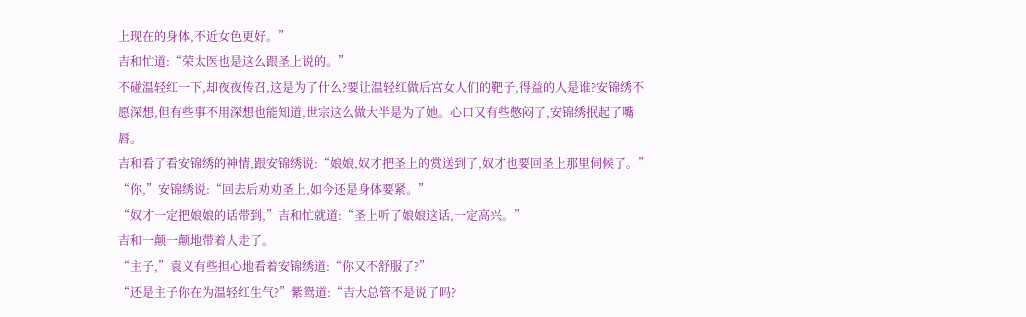上现在的身体,不近女色更好。”
吉和忙道:“荣太医也是这么跟圣上说的。”
不碰温轻红一下,却夜夜传召,这是为了什么?要让温轻红做后宫女人们的靶子,得益的人是谁?安锦绣不愿深想,但有些事不用深想也能知道,世宗这么做大半是为了她。心口又有些憋闷了,安锦绣抿起了嘴唇。
吉和看了看安锦绣的神情,跟安锦绣说:“娘娘,奴才把圣上的赏送到了,奴才也要回圣上那里伺候了。”
“你,”安锦绣说:“回去后劝劝圣上,如今还是身体要紧。”
“奴才一定把娘娘的话带到,”吉和忙就道:“圣上听了娘娘这话,一定高兴。”
吉和一颠一颠地带着人走了。
“主子,”袁义有些担心地看着安锦绣道:“你又不舒服了?”
“还是主子你在为温轻红生气?”紫鸳道:“吉大总管不是说了吗?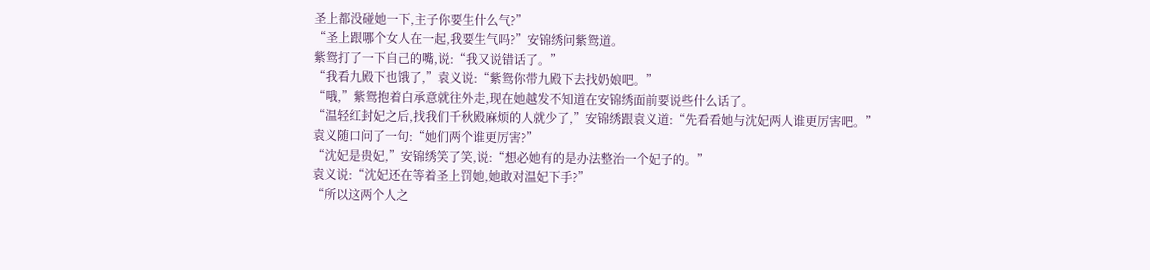圣上都没碰她一下,主子你要生什么气?”
“圣上跟哪个女人在一起,我要生气吗?”安锦绣问紫鸳道。
紫鸳打了一下自己的嘴,说:“我又说错话了。”
“我看九殿下也饿了,”袁义说:“紫鸳你带九殿下去找奶娘吧。”
“哦,”紫鸳抱着白承意就往外走,现在她越发不知道在安锦绣面前要说些什么话了。
“温轻红封妃之后,找我们千秋殿麻烦的人就少了,”安锦绣跟袁义道:“先看看她与沈妃两人谁更厉害吧。”
袁义随口问了一句:“她们两个谁更厉害?”
“沈妃是贵妃,”安锦绣笑了笑,说:“想必她有的是办法整治一个妃子的。”
袁义说:“沈妃还在等着圣上罚她,她敢对温妃下手?”
“所以这两个人之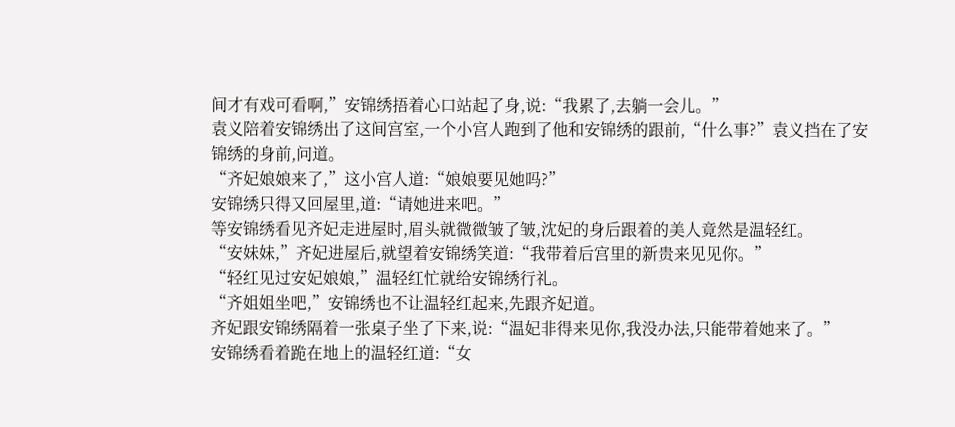间才有戏可看啊,”安锦绣捂着心口站起了身,说:“我累了,去躺一会儿。”
袁义陪着安锦绣出了这间宫室,一个小宫人跑到了他和安锦绣的跟前,“什么事?”袁义挡在了安锦绣的身前,问道。
“齐妃娘娘来了,”这小宫人道:“娘娘要见她吗?”
安锦绣只得又回屋里,道:“请她进来吧。”
等安锦绣看见齐妃走进屋时,眉头就微微皱了皱,沈妃的身后跟着的美人竟然是温轻红。
“安妹妹,”齐妃进屋后,就望着安锦绣笑道:“我带着后宫里的新贵来见见你。”
“轻红见过安妃娘娘,”温轻红忙就给安锦绣行礼。
“齐姐姐坐吧,”安锦绣也不让温轻红起来,先跟齐妃道。
齐妃跟安锦绣隔着一张桌子坐了下来,说:“温妃非得来见你,我没办法,只能带着她来了。”
安锦绣看着跪在地上的温轻红道:“女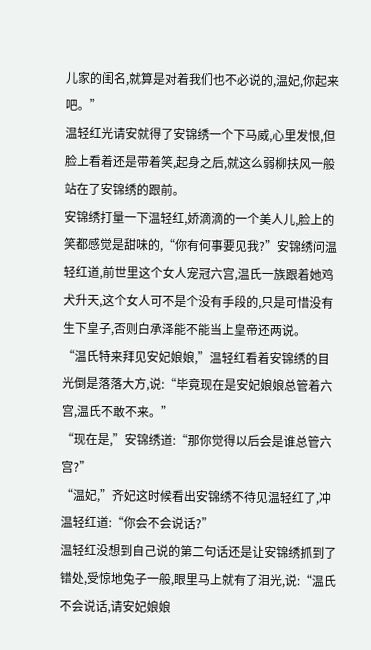儿家的闺名,就算是对着我们也不必说的,温妃,你起来吧。”
温轻红光请安就得了安锦绣一个下马威,心里发恨,但脸上看着还是带着笑,起身之后,就这么弱柳扶风一般站在了安锦绣的跟前。
安锦绣打量一下温轻红,娇滴滴的一个美人儿,脸上的笑都感觉是甜味的,“你有何事要见我?”安锦绣问温轻红道,前世里这个女人宠冠六宫,温氏一族跟着她鸡犬升天,这个女人可不是个没有手段的,只是可惜没有生下皇子,否则白承泽能不能当上皇帝还两说。
“温氏特来拜见安妃娘娘,”温轻红看着安锦绣的目光倒是落落大方,说:“毕竟现在是安妃娘娘总管着六宫,温氏不敢不来。”
“现在是,”安锦绣道:“那你觉得以后会是谁总管六宫?”
“温妃,”齐妃这时候看出安锦绣不待见温轻红了,冲温轻红道:“你会不会说话?”
温轻红没想到自己说的第二句话还是让安锦绣抓到了错处,受惊地兔子一般,眼里马上就有了泪光,说:“温氏不会说话,请安妃娘娘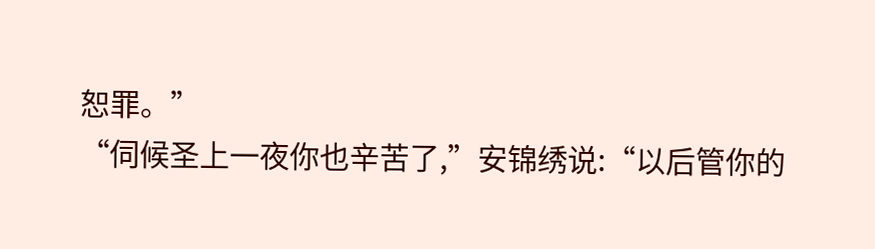恕罪。”
“伺候圣上一夜你也辛苦了,”安锦绣说:“以后管你的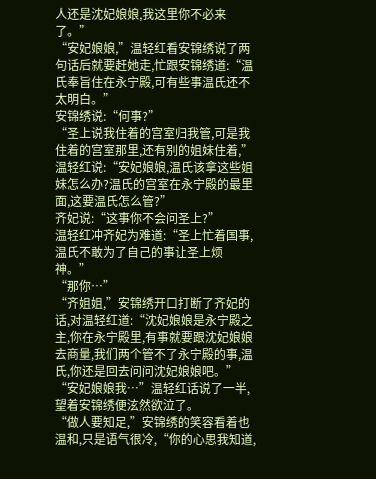人还是沈妃娘娘,我这里你不必来了。”
“安妃娘娘,”温轻红看安锦绣说了两句话后就要赶她走,忙跟安锦绣道:“温氏奉旨住在永宁殿,可有些事温氏还不太明白。”
安锦绣说:“何事?”
“圣上说我住着的宫室归我管,可是我住着的宫室那里,还有别的姐妹住着,”温轻红说:“安妃娘娘,温氏该拿这些姐妹怎么办?温氏的宫室在永宁殿的最里面,这要温氏怎么管?”
齐妃说:“这事你不会问圣上?”
温轻红冲齐妃为难道:“圣上忙着国事,温氏不敢为了自己的事让圣上烦神。”
“那你…”
“齐姐姐,”安锦绣开口打断了齐妃的话,对温轻红道:“沈妃娘娘是永宁殿之主,你在永宁殿里,有事就要跟沈妃娘娘去商量,我们两个管不了永宁殿的事,温氏,你还是回去问问沈妃娘娘吧。”
“安妃娘娘我…”温轻红话说了一半,望着安锦绣便泫然欲泣了。
“做人要知足,”安锦绣的笑容看着也温和,只是语气很冷,“你的心思我知道,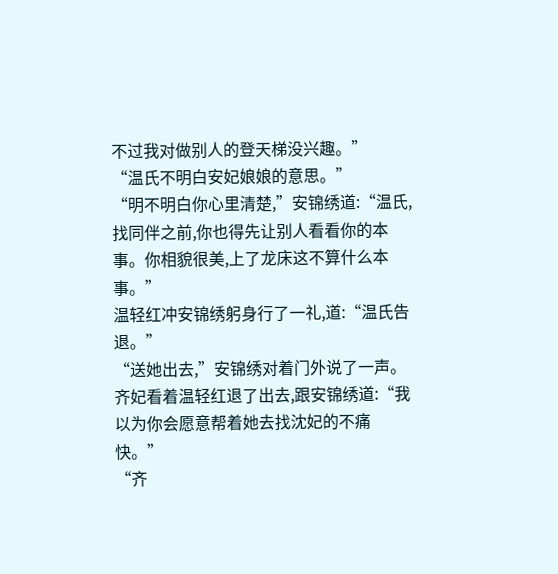不过我对做别人的登天梯没兴趣。”
“温氏不明白安妃娘娘的意思。”
“明不明白你心里清楚,”安锦绣道:“温氏,找同伴之前,你也得先让别人看看你的本事。你相貌很美,上了龙床这不算什么本事。”
温轻红冲安锦绣躬身行了一礼,道:“温氏告退。”
“送她出去,”安锦绣对着门外说了一声。
齐妃看着温轻红退了出去,跟安锦绣道:“我以为你会愿意帮着她去找沈妃的不痛快。”
“齐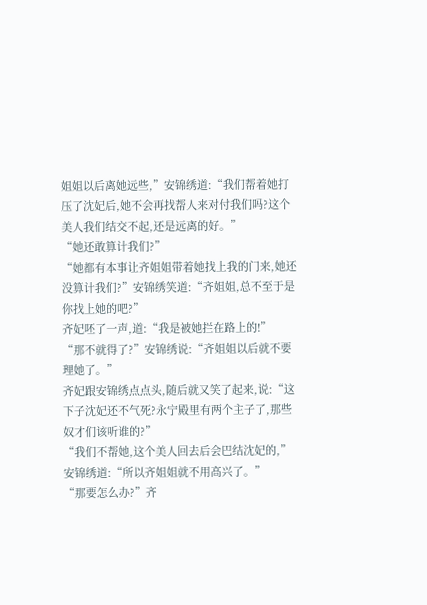姐姐以后离她远些,”安锦绣道:“我们帮着她打压了沈妃后,她不会再找帮人来对付我们吗?这个美人我们结交不起,还是远离的好。”
“她还敢算计我们?”
“她都有本事让齐姐姐带着她找上我的门来,她还没算计我们?”安锦绣笑道:“齐姐姐,总不至于是你找上她的吧?”
齐妃呸了一声,道:“我是被她拦在路上的!”
“那不就得了?”安锦绣说:“齐姐姐以后就不要理她了。”
齐妃跟安锦绣点点头,随后就又笑了起来,说:“这下子沈妃还不气死?永宁殿里有两个主子了,那些奴才们该听谁的?”
“我们不帮她,这个美人回去后会巴结沈妃的,”安锦绣道:“所以齐姐姐就不用高兴了。”
“那要怎么办?”齐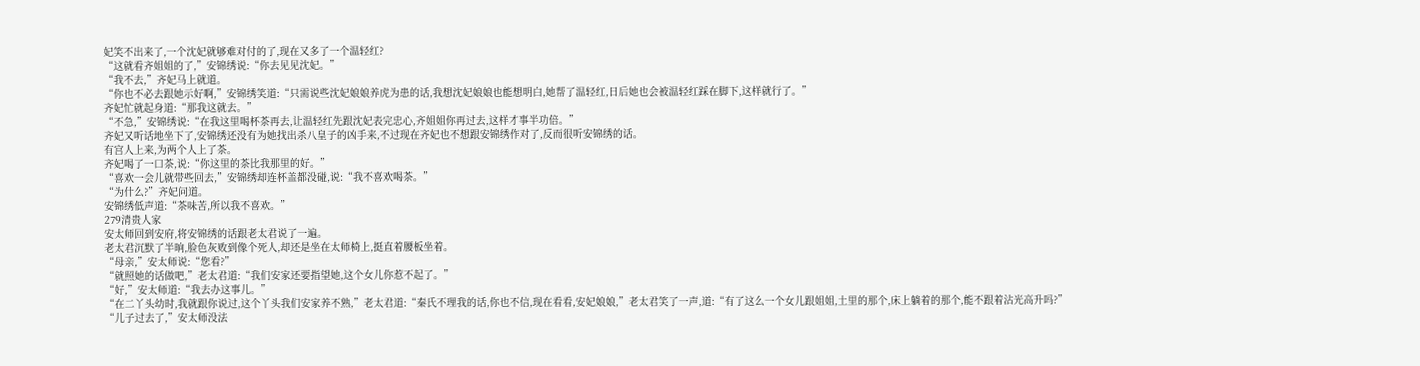妃笑不出来了,一个沈妃就够难对付的了,现在又多了一个温轻红?
“这就看齐姐姐的了,”安锦绣说:“你去见见沈妃。”
“我不去,”齐妃马上就道。
“你也不必去跟她示好啊,”安锦绣笑道:“只需说些沈妃娘娘养虎为患的话,我想沈妃娘娘也能想明白,她帮了温轻红,日后她也会被温轻红踩在脚下,这样就行了。”
齐妃忙就起身道:“那我这就去。”
“不急,”安锦绣说:“在我这里喝杯茶再去,让温轻红先跟沈妃表完忠心,齐姐姐你再过去,这样才事半功倍。”
齐妃又听话地坐下了,安锦绣还没有为她找出杀八皇子的凶手来,不过现在齐妃也不想跟安锦绣作对了,反而很听安锦绣的话。
有宫人上来,为两个人上了茶。
齐妃喝了一口茶,说:“你这里的茶比我那里的好。”
“喜欢一会儿就带些回去,”安锦绣却连杯盖都没碰,说:“我不喜欢喝茶。”
“为什么?”齐妃问道。
安锦绣低声道:“茶味苦,所以我不喜欢。”
279清贵人家
安太师回到安府,将安锦绣的话跟老太君说了一遍。
老太君沉默了半晌,脸色灰败到像个死人,却还是坐在太师椅上,挺直着腰板坐着。
“母亲,”安太师说:“您看?”
“就照她的话做吧,”老太君道:“我们安家还要指望她,这个女儿你惹不起了。”
“好,”安太师道:“我去办这事儿。”
“在二丫头幼时,我就跟你说过,这个丫头我们安家养不熟,”老太君道:“秦氏不理我的话,你也不信,现在看看,安妃娘娘,”老太君笑了一声,道:“有了这么一个女儿跟姐姐,土里的那个,床上躺着的那个,能不跟着沾光高升吗?”
“儿子过去了,”安太师没法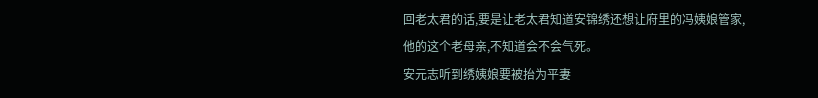回老太君的话,要是让老太君知道安锦绣还想让府里的冯姨娘管家,他的这个老母亲,不知道会不会气死。
安元志听到绣姨娘要被抬为平妻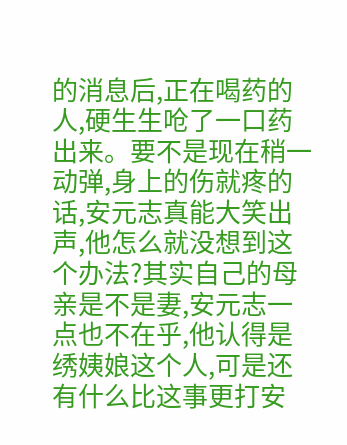的消息后,正在喝药的人,硬生生呛了一口药出来。要不是现在稍一动弹,身上的伤就疼的话,安元志真能大笑出声,他怎么就没想到这个办法?其实自己的母亲是不是妻,安元志一点也不在乎,他认得是绣姨娘这个人,可是还有什么比这事更打安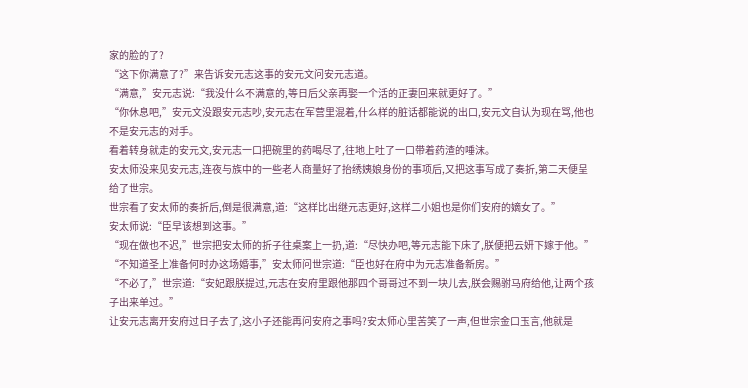家的脸的了?
“这下你满意了?”来告诉安元志这事的安元文问安元志道。
“满意,”安元志说:“我没什么不满意的,等日后父亲再娶一个活的正妻回来就更好了。”
“你休息吧,”安元文没跟安元志吵,安元志在军营里混着,什么样的脏话都能说的出口,安元文自认为现在骂,他也不是安元志的对手。
看着转身就走的安元文,安元志一口把碗里的药喝尽了,往地上吐了一口带着药渣的唾沫。
安太师没来见安元志,连夜与族中的一些老人商量好了抬绣姨娘身份的事项后,又把这事写成了奏折,第二天便呈给了世宗。
世宗看了安太师的奏折后,倒是很满意,道:“这样比出继元志更好,这样二小姐也是你们安府的嫡女了。”
安太师说:“臣早该想到这事。”
“现在做也不迟,”世宗把安太师的折子往桌案上一扔,道:“尽快办吧,等元志能下床了,朕便把云妍下嫁于他。”
“不知道圣上准备何时办这场婚事,”安太师问世宗道:“臣也好在府中为元志准备新房。”
“不必了,”世宗道:“安妃跟朕提过,元志在安府里跟他那四个哥哥过不到一块儿去,朕会赐驸马府给他,让两个孩子出来单过。”
让安元志离开安府过日子去了,这小子还能再问安府之事吗?安太师心里苦笑了一声,但世宗金口玉言,他就是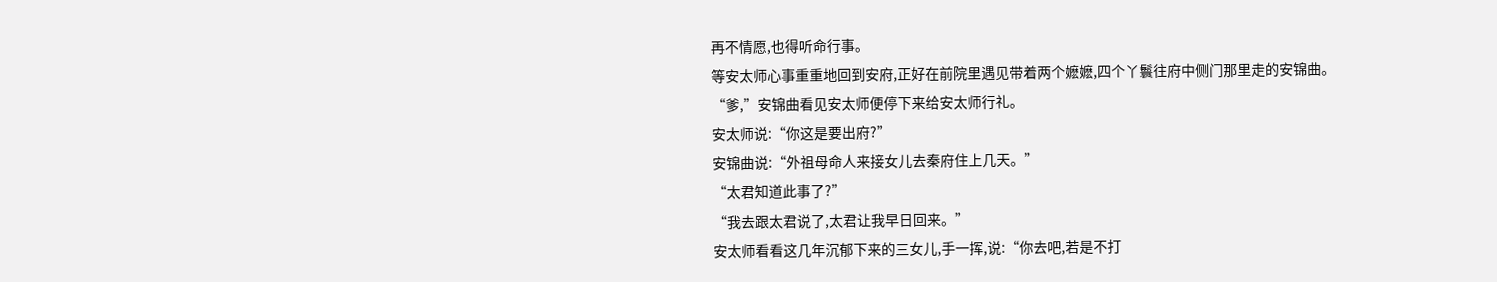再不情愿,也得听命行事。
等安太师心事重重地回到安府,正好在前院里遇见带着两个嬷嬷,四个丫鬟往府中侧门那里走的安锦曲。
“爹,”安锦曲看见安太师便停下来给安太师行礼。
安太师说:“你这是要出府?”
安锦曲说:“外祖母命人来接女儿去秦府住上几天。”
“太君知道此事了?”
“我去跟太君说了,太君让我早日回来。”
安太师看看这几年沉郁下来的三女儿,手一挥,说:“你去吧,若是不打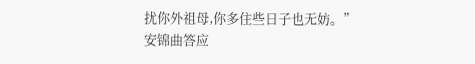扰你外祖母,你多住些日子也无妨。”
安锦曲答应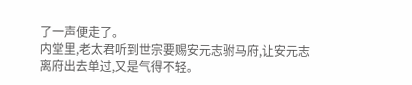了一声便走了。
内堂里,老太君听到世宗要赐安元志驸马府,让安元志离府出去单过,又是气得不轻。